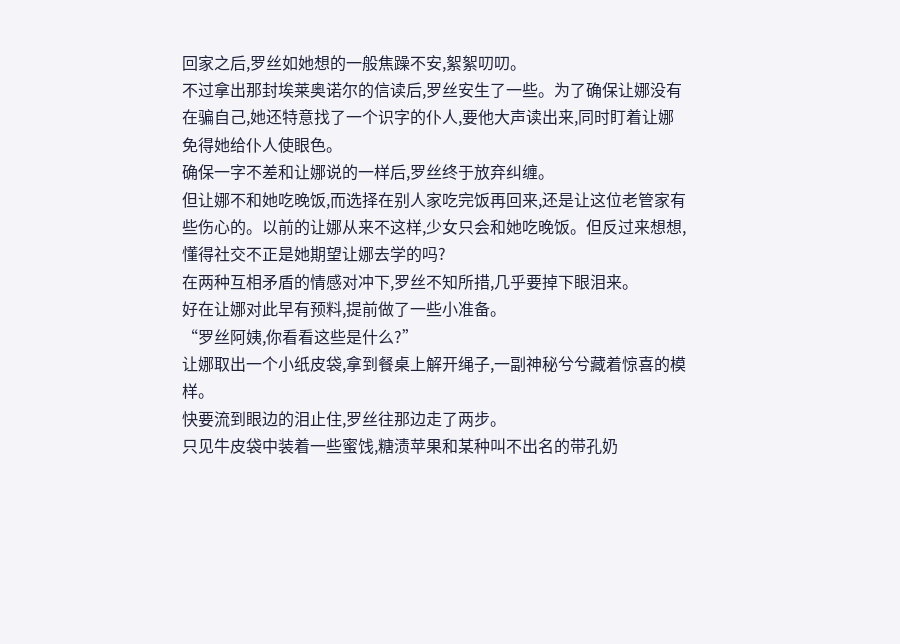回家之后,罗丝如她想的一般焦躁不安,絮絮叨叨。
不过拿出那封埃莱奥诺尔的信读后,罗丝安生了一些。为了确保让娜没有在骗自己,她还特意找了一个识字的仆人,要他大声读出来,同时盯着让娜免得她给仆人使眼色。
确保一字不差和让娜说的一样后,罗丝终于放弃纠缠。
但让娜不和她吃晚饭,而选择在别人家吃完饭再回来,还是让这位老管家有些伤心的。以前的让娜从来不这样,少女只会和她吃晚饭。但反过来想想,懂得社交不正是她期望让娜去学的吗?
在两种互相矛盾的情感对冲下,罗丝不知所措,几乎要掉下眼泪来。
好在让娜对此早有预料,提前做了一些小准备。
“罗丝阿姨,你看看这些是什么?”
让娜取出一个小纸皮袋,拿到餐桌上解开绳子,一副神秘兮兮藏着惊喜的模样。
快要流到眼边的泪止住,罗丝往那边走了两步。
只见牛皮袋中装着一些蜜饯,糖渍苹果和某种叫不出名的带孔奶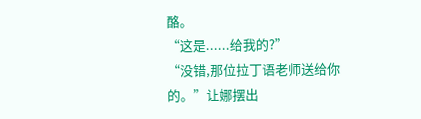酪。
“这是......给我的?”
“没错,那位拉丁语老师送给你的。”让娜摆出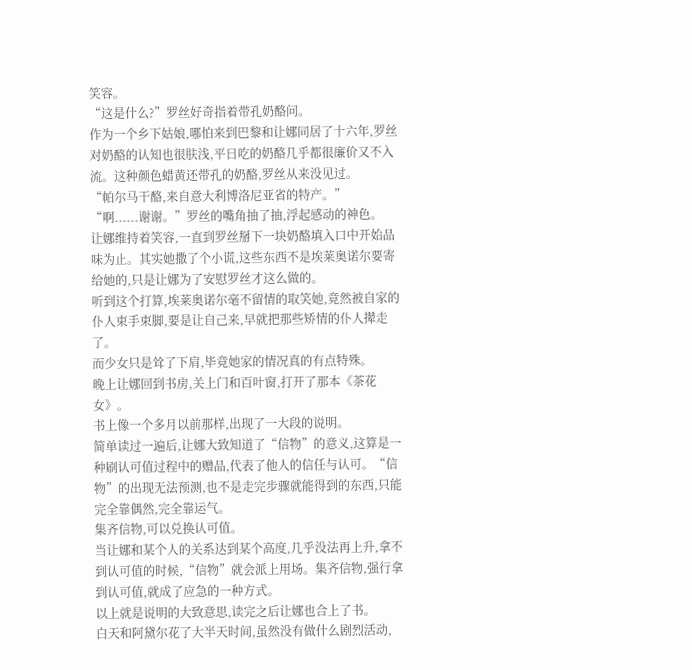笑容。
“这是什么?”罗丝好奇指着带孔奶酪问。
作为一个乡下姑娘,哪怕来到巴黎和让娜同居了十六年,罗丝对奶酪的认知也很肤浅,平日吃的奶酪几乎都很廉价又不入流。这种颜色蜡黄还带孔的奶酪,罗丝从来没见过。
“帕尔马干酪,来自意大利博洛尼亚省的特产。”
“啊......谢谢。”罗丝的嘴角抽了抽,浮起感动的神色。
让娜维持着笑容,一直到罗丝掰下一块奶酪填入口中开始品味为止。其实她撒了个小谎,这些东西不是埃莱奥诺尔要寄给她的,只是让娜为了安慰罗丝才这么做的。
听到这个打算,埃莱奥诺尔毫不留情的取笑她,竟然被自家的仆人束手束脚,要是让自己来,早就把那些矫情的仆人撵走了。
而少女只是耸了下肩,毕竟她家的情况真的有点特殊。
晚上让娜回到书房,关上门和百叶窗,打开了那本《茶花女》。
书上像一个多月以前那样,出现了一大段的说明。
简单读过一遍后,让娜大致知道了“信物”的意义,这算是一种刷认可值过程中的赠品,代表了他人的信任与认可。“信物”的出现无法预测,也不是走完步骤就能得到的东西,只能完全靠偶然,完全靠运气。
集齐信物,可以兑换认可值。
当让娜和某个人的关系达到某个高度,几乎没法再上升,拿不到认可值的时候,“信物”就会派上用场。集齐信物,强行拿到认可值,就成了应急的一种方式。
以上就是说明的大致意思,读完之后让娜也合上了书。
白天和阿黛尔花了大半天时间,虽然没有做什么剧烈活动,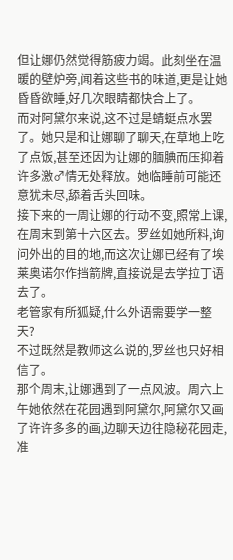但让娜仍然觉得筋疲力竭。此刻坐在温暖的壁炉旁,闻着这些书的味道,更是让她昏昏欲睡,好几次眼睛都快合上了。
而对阿黛尔来说,这不过是蜻蜓点水罢了。她只是和让娜聊了聊天,在草地上吃了点饭,甚至还因为让娜的腼腆而压抑着许多激♂情无处释放。她临睡前可能还意犹未尽,舔着舌头回味。
接下来的一周让娜的行动不变,照常上课,在周末到第十六区去。罗丝如她所料,询问外出的目的地,而这次让娜已经有了埃莱奥诺尔作挡箭牌,直接说是去学拉丁语去了。
老管家有所狐疑,什么外语需要学一整天?
不过既然是教师这么说的,罗丝也只好相信了。
那个周末,让娜遇到了一点风波。周六上午她依然在花园遇到阿黛尔,阿黛尔又画了许许多多的画,边聊天边往隐秘花园走,准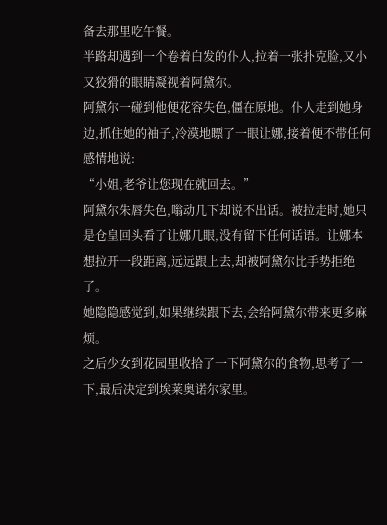备去那里吃午餐。
半路却遇到一个卷着白发的仆人,拉着一张扑克脸,又小又狡猾的眼睛凝视着阿黛尔。
阿黛尔一碰到他便花容失色,僵在原地。仆人走到她身边,抓住她的袖子,冷漠地瞟了一眼让娜,接着便不带任何感情地说:
“小姐,老爷让您现在就回去。”
阿黛尔朱唇失色,嗡动几下却说不出话。被拉走时,她只是仓皇回头看了让娜几眼,没有留下任何话语。让娜本想拉开一段距离,远远跟上去,却被阿黛尔比手势拒绝了。
她隐隐感觉到,如果继续跟下去,会给阿黛尔带来更多麻烦。
之后少女到花园里收拾了一下阿黛尔的食物,思考了一下,最后决定到埃莱奥诺尔家里。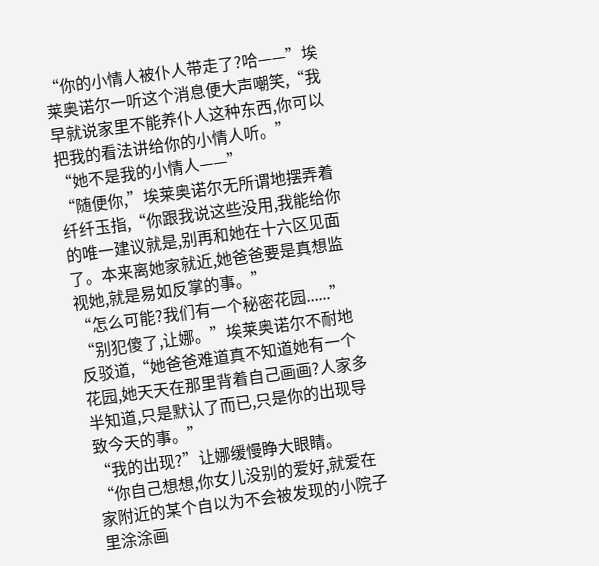“你的小情人被仆人带走了?哈——”埃莱奥诺尔一听这个消息便大声嘲笑,“我早就说家里不能养仆人这种东西,你可以把我的看法讲给你的小情人听。”
“她不是我的小情人——”
“随便你,”埃莱奥诺尔无所谓地摆弄着纤纤玉指,“你跟我说这些没用,我能给你的唯一建议就是,别再和她在十六区见面了。本来离她家就近,她爸爸要是真想监视她,就是易如反掌的事。”
“怎么可能?我们有一个秘密花园......”
“别犯傻了,让娜。”埃莱奥诺尔不耐地反驳道,“她爸爸难道真不知道她有一个花园,她天天在那里背着自己画画?人家多半知道,只是默认了而已,只是你的出现导致今天的事。”
“我的出现?”让娜缓慢睁大眼睛。
“你自己想想,你女儿没别的爱好,就爱在家附近的某个自以为不会被发现的小院子里涂涂画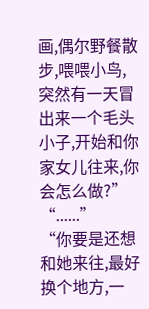画,偶尔野餐散步,喂喂小鸟,突然有一天冒出来一个毛头小子,开始和你家女儿往来,你会怎么做?”
“......”
“你要是还想和她来往,最好换个地方,一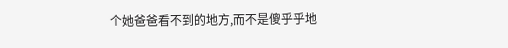个她爸爸看不到的地方,而不是傻乎乎地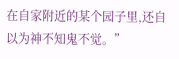在自家附近的某个园子里,还自以为神不知鬼不觉。”